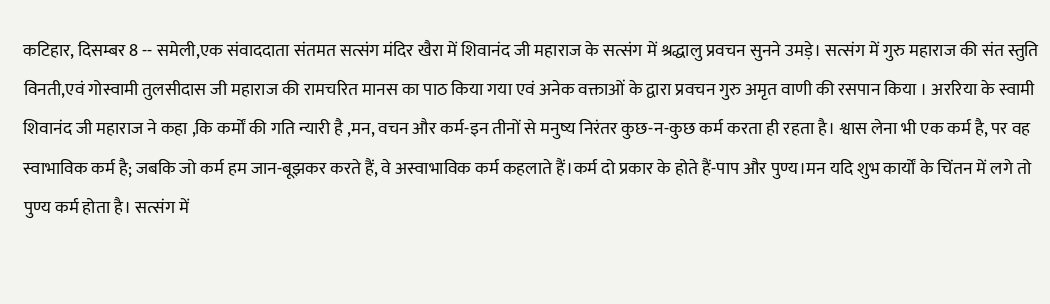कटिहार, दिसम्बर 8 -- समेली,एक संवाददाता संतमत सत्संग मंदिर खैरा में शिवानंद जी महाराज के सत्संग में श्रद्धालु प्रवचन सुनने उमड़े। सत्संग में गुरु महाराज की संत स्तुति विनती,एवं गोस्वामी तुलसीदास जी महाराज की रामचरित मानस का पाठ किया गया एवं अनेक वक्ताओं के द्वारा प्रवचन गुरु अमृत वाणी की रसपान किया । अररिया के स्वामी शिवानंद जी महाराज ने कहा ,कि कर्मों की गति न्यारी है ,मन, वचन और कर्म-इन तीनों से मनुष्य निरंतर कुछ-न-कुछ कर्म करता ही रहता है। श्वास लेना भी एक कर्म है, पर वह स्वाभाविक कर्म है; जबकि जो कर्म हम जान-बूझकर करते हैं, वे अस्वाभाविक कर्म कहलाते हैं।कर्म दो प्रकार के होते हैं-पाप और पुण्य।मन यदि शुभ कार्यों के चिंतन में लगे तो पुण्य कर्म होता है। सत्संग में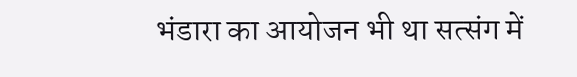भंडारा का आयोजन भी था सत्संग में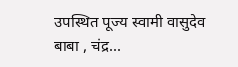उपस्थित पूज्य स्वामी वासुदेव बाबा , चंद्र...